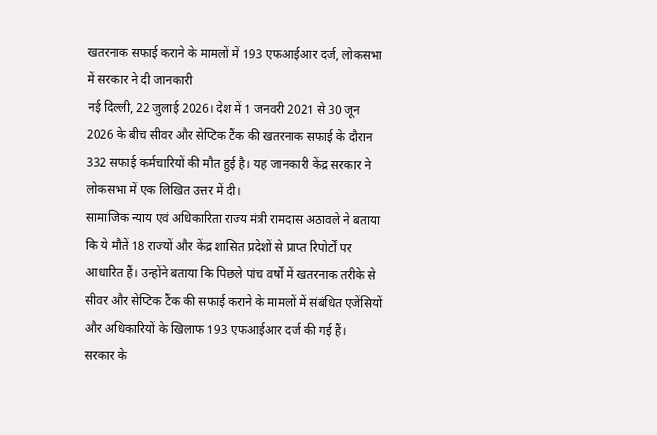खतरनाक सफाई कराने के मामलों में 193 एफआईआर दर्ज, लोकसभा में सरकार ने दी जानकारी
नई दिल्ली, 22 जुलाई 2026। देश में 1 जनवरी 2021 से 30 जून 2026 के बीच सीवर और सेप्टिक टैंक की खतरनाक सफाई के दौरान 332 सफाई कर्मचारियों की मौत हुई है। यह जानकारी केंद्र सरकार ने लोकसभा में एक लिखित उत्तर में दी।
सामाजिक न्याय एवं अधिकारिता राज्य मंत्री रामदास अठावले ने बताया कि ये मौतें 18 राज्यों और केंद्र शासित प्रदेशों से प्राप्त रिपोर्टों पर आधारित हैं। उन्होंने बताया कि पिछले पांच वर्षों में खतरनाक तरीके से सीवर और सेप्टिक टैंक की सफाई कराने के मामलों में संबंधित एजेंसियों और अधिकारियों के खिलाफ 193 एफआईआर दर्ज की गई हैं।
सरकार के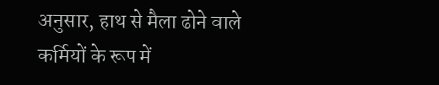अनुसार, हाथ से मैला ढोने वाले कर्मियों के रूप में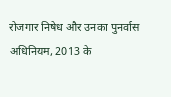रोजगार निषेध और उनका पुनर्वास अधिनियम, 2013 के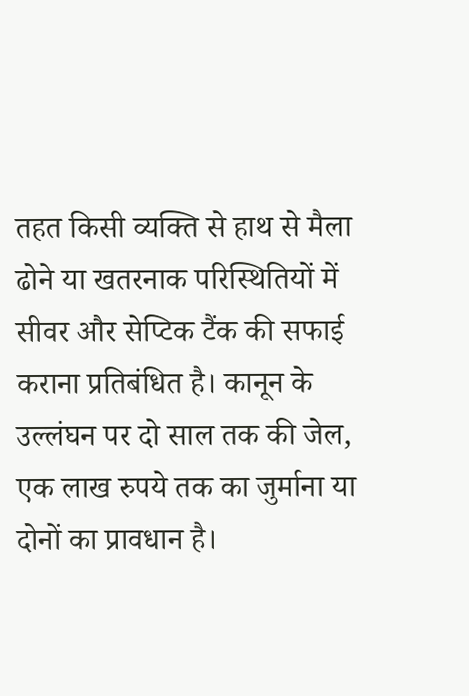तहत किसी व्यक्ति से हाथ से मैला ढोने या खतरनाक परिस्थितियों में सीवर और सेप्टिक टैंक की सफाई कराना प्रतिबंधित है। कानून के उल्लंघन पर दो साल तक की जेल, एक लाख रुपये तक का जुर्माना या दोनों का प्रावधान है।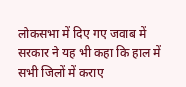लोकसभा में दिए गए जवाब में सरकार ने यह भी कहा कि हाल में सभी जिलों में कराए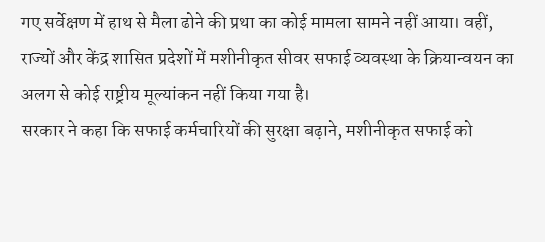गए सर्वेक्षण में हाथ से मैला ढोने की प्रथा का कोई मामला सामने नहीं आया। वहीं, राज्यों और केंद्र शासित प्रदेशों में मशीनीकृत सीवर सफाई व्यवस्था के क्रियान्वयन का अलग से कोई राष्ट्रीय मूल्यांकन नहीं किया गया है।
सरकार ने कहा कि सफाई कर्मचारियों की सुरक्षा बढ़ाने, मशीनीकृत सफाई को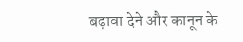बढ़ावा देने और कानून के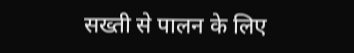सख्ती से पालन के लिए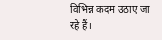विभिन्न कदम उठाए जा रहे हैं।